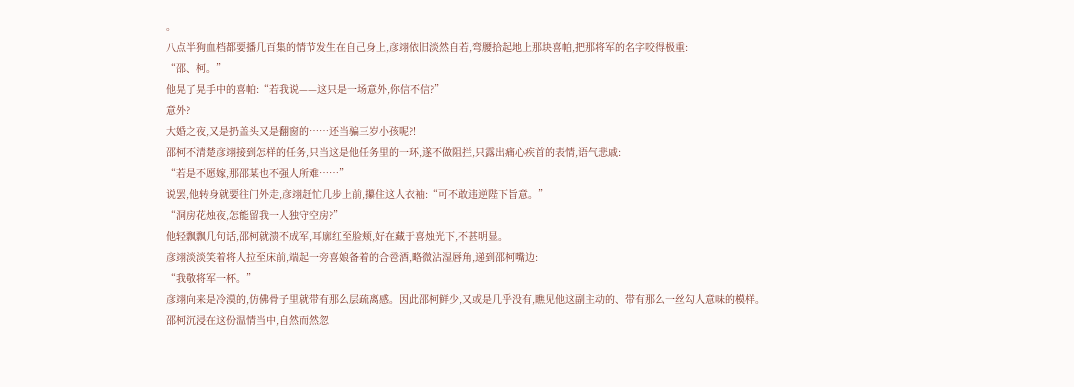。
八点半狗血档都要播几百集的情节发生在自己身上,彦翊依旧淡然自若,弯腰拾起地上那块喜帕,把那将军的名字咬得极重:
“邵、柯。”
他晃了晃手中的喜帕:“若我说——这只是一场意外,你信不信?”
意外?
大婚之夜,又是扔盖头又是翻窗的……还当骗三岁小孩呢?!
邵柯不清楚彦翊接到怎样的任务,只当这是他任务里的一环,遂不做阻拦,只露出痛心疾首的表情,语气悲戚:
“若是不愿嫁,那邵某也不强人所难……”
说罢,他转身就要往门外走,彦翊赶忙几步上前,攥住这人衣袖:“可不敢违逆陛下旨意。”
“洞房花烛夜,怎能留我一人独守空房?”
他轻飘飘几句话,邵柯就溃不成军,耳廓红至脸颊,好在藏于喜烛光下,不甚明显。
彦翊淡淡笑着将人拉至床前,端起一旁喜娘备着的合卺酒,略微沾湿唇角,递到邵柯嘴边:
“我敬将军一杯。”
彦翊向来是冷漠的,仿佛骨子里就带有那么层疏离感。因此邵柯鲜少,又或是几乎没有,瞧见他这副主动的、带有那么一丝勾人意味的模样。
邵柯沉浸在这份温情当中,自然而然忽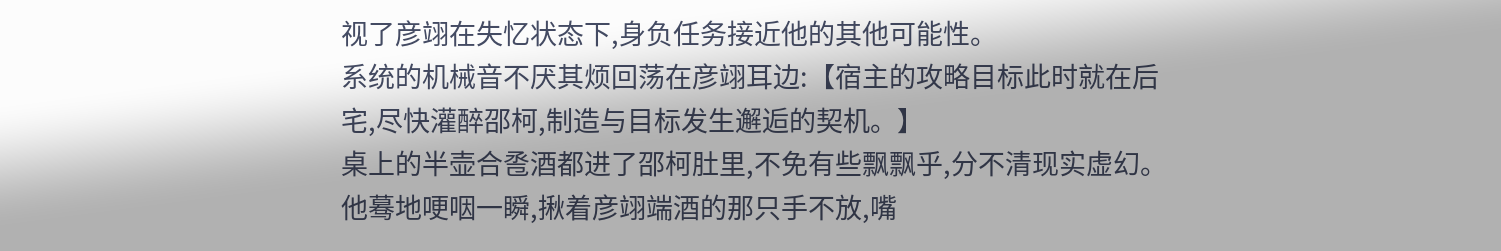视了彦翊在失忆状态下,身负任务接近他的其他可能性。
系统的机械音不厌其烦回荡在彦翊耳边:【宿主的攻略目标此时就在后宅,尽快灌醉邵柯,制造与目标发生邂逅的契机。】
桌上的半壶合卺酒都进了邵柯肚里,不免有些飘飘乎,分不清现实虚幻。他蓦地哽咽一瞬,揪着彦翊端酒的那只手不放,嘴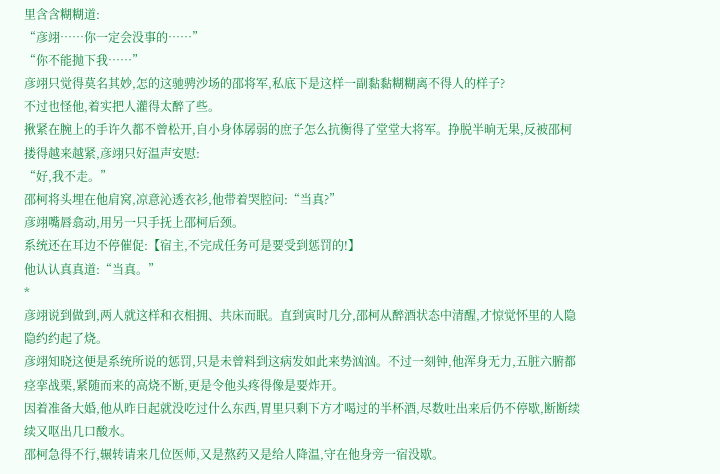里含含糊糊道:
“彦翊……你一定会没事的……”
“你不能抛下我……”
彦翊只觉得莫名其妙,怎的这驰骋沙场的邵将军,私底下是这样一副黏黏糊糊离不得人的样子?
不过也怪他,着实把人灌得太醉了些。
揪紧在腕上的手许久都不曾松开,自小身体孱弱的庶子怎么抗衡得了堂堂大将军。挣脱半晌无果,反被邵柯搂得越来越紧,彦翊只好温声安慰:
“好,我不走。”
邵柯将头埋在他肩窝,凉意沁透衣衫,他带着哭腔问:“当真?”
彦翊嘴唇翕动,用另一只手抚上邵柯后颈。
系统还在耳边不停催促:【宿主,不完成任务可是要受到惩罚的!】
他认认真真道:“当真。”
*
彦翊说到做到,两人就这样和衣相拥、共床而眠。直到寅时几分,邵柯从醉酒状态中清醒,才惊觉怀里的人隐隐约约起了烧。
彦翊知晓这便是系统所说的惩罚,只是未曾料到这病发如此来势汹汹。不过一刻钟,他浑身无力,五脏六腑都痉挛战栗,紧随而来的高烧不断,更是令他头疼得像是要炸开。
因着准备大婚,他从昨日起就没吃过什么东西,胃里只剩下方才喝过的半杯酒,尽数吐出来后仍不停歇,断断续续又呕出几口酸水。
邵柯急得不行,辗转请来几位医师,又是熬药又是给人降温,守在他身旁一宿没歇。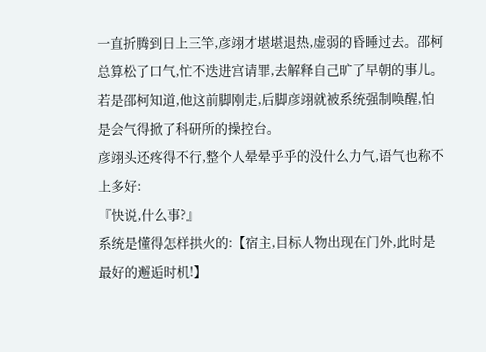一直折腾到日上三竿,彦翊才堪堪退热,虚弱的昏睡过去。邵柯总算松了口气,忙不迭进宫请罪,去解释自己旷了早朝的事儿。
若是邵柯知道,他这前脚刚走,后脚彦翊就被系统强制唤醒,怕是会气得掀了科研所的操控台。
彦翊头还疼得不行,整个人晕晕乎乎的没什么力气,语气也称不上多好:
『快说,什么事?』
系统是懂得怎样拱火的:【宿主,目标人物出现在门外,此时是最好的邂逅时机!】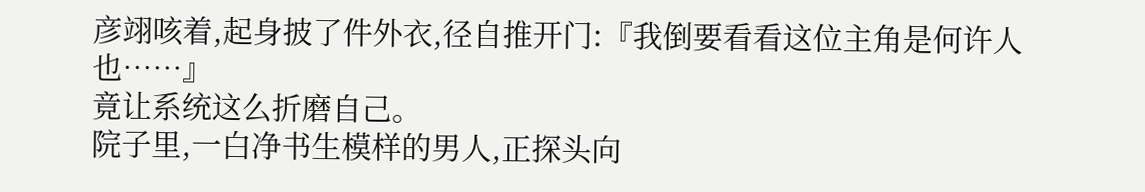彦翊咳着,起身披了件外衣,径自推开门:『我倒要看看这位主角是何许人也……』
竟让系统这么折磨自己。
院子里,一白净书生模样的男人,正探头向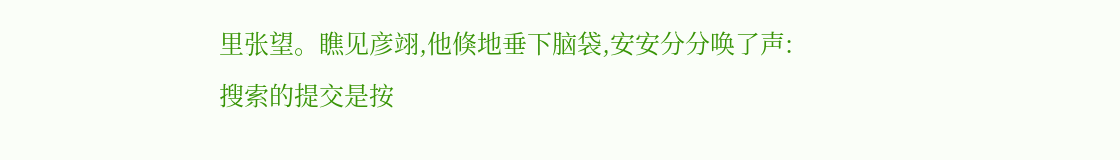里张望。瞧见彦翊,他倏地垂下脑袋,安安分分唤了声:
搜索的提交是按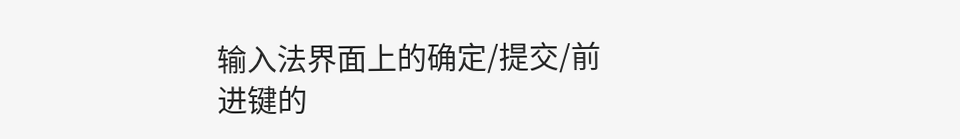输入法界面上的确定/提交/前进键的